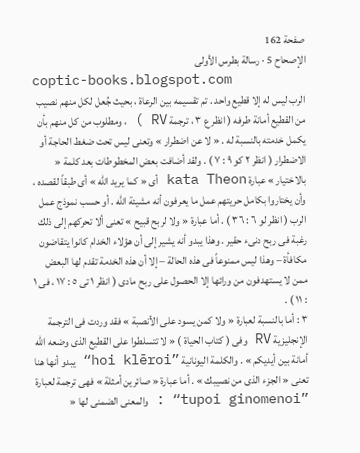صفحة 162
الإصحاح 5 · رسالة بطرس الأولى
coptic-books.blogspot.com
الرب ليس له إلا قطيع واحد . تم تقسيمه بين الرعاة ، بحيث جُعل لكل منهم نصيب من القطيع أمانة طرفه ( انظر ع ٣ ، ترجمة RV ) ، ومطلوب من كل منهم بأن يكمل خدمته بالنسبة له . « لا عن اضطرار » وتعنى ليس تحت ضغط الحاجة أو الاضطرار ( انظر ٢ كو ٩ : ٧ ) . ولقد أضافت بعض المخطوطات بعد كلمة « بالاختيار » عبارة kata Theon أى « كما يريد الله » أى طبقاً لقصده ، وأن يختاروا بكامل حريتهم عمل ما يعرفون أنه مشيئة الله . أو حسب نموذج عمل الرب ( انظر لو ٦ : ٣٦ ) . أما عبارة « ولا لربح قبيح » تعنى ألا تحركهم إلى ذلك رغبة فى ربح دنىء حقير . وهذا يبدو أنه يشير إلى أن هؤلاء الخدام كانوا يتقاضون مكافأة – وهذا ليس ممنوعاً فى هذه الحالة – إلا أن هذه الخدمة تقدم لها البعض ممن لا يستهدفون من ورائها إلا الحصول على ربح مادى ( انظر ١ تى ٥ : ١٧ ، فى ١ : ١١ ) .
٣ : أما بالنسبة لعبارة « ولا كمن يسود على الأنصبة » فقد وردت فى الترجمة الإنجليزية RV وفى ( كتاب الحياة ) « لا تتسلطوا على القطيع الذى وضعه الله أمانة بين أيديكم » . والكلمة اليونانية ”hoi klēroi“ يبدو أنها هنا تعنى « الجزء الذى من نصيبك » . أما عبارة « صائرين أمثلة » فهى ترجمة لعبارة ”tupoi ginomenoi“ : والمعنى الضمنى لها «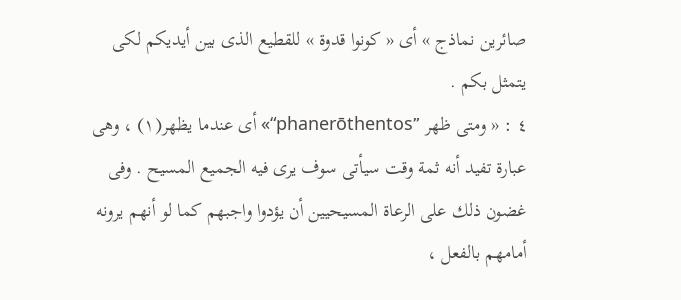صائرين نماذج » أى « كونوا قدوة » للقطيع الذى بين أيديكم لكى يتمثل بكم .
٤ : « ومتى ظهر ”phanerōthentos“» أى عندما يظهر(١) ، وهى عبارة تفيد أنه ثمة وقت سيأتى سوف يرى فيه الجميع المسيح . وفى غضون ذلك على الرعاة المسيحيين أن يؤدوا واجبهم كما لو أنهم يرونه أمامهم بالفعل ،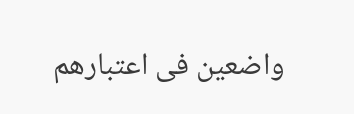واضعين فى اعتبارهم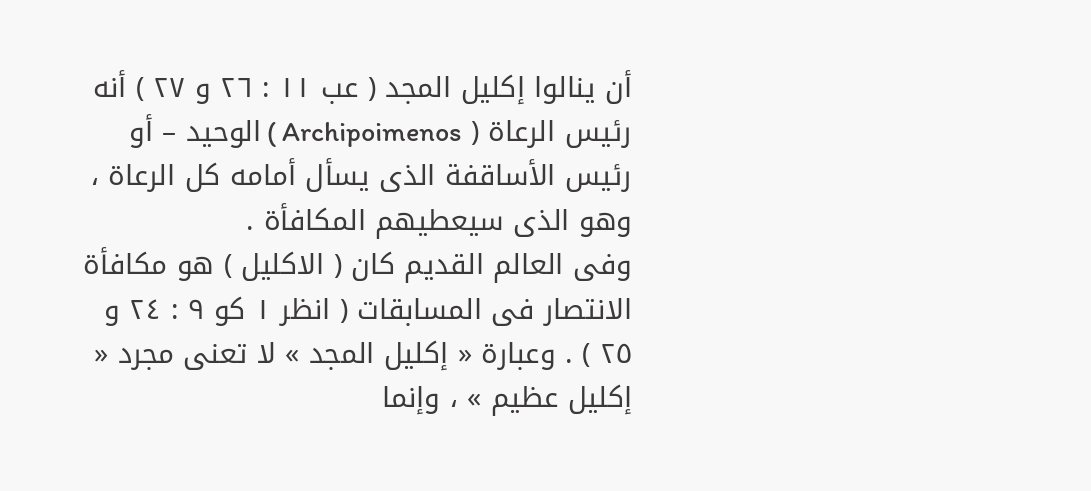أن ينالوا إكليل المجد ( عب ١١ : ٢٦ و ٢٧ ) أنه رئيس الرعاة ( Archipoimenos ) الوحيد – أو رئيس الأساقفة الذى يسأل أمامه كل الرعاة ، وهو الذى سيعطيهم المكافأة .
وفى العالم القديم كان ( الاكليل ) هو مكافأة الانتصار فى المسابقات ( انظر ١ كو ٩ : ٢٤ و ٢٥ ) . وعبارة « إكليل المجد » لا تعنى مجرد « إكليل عظيم » ، وإنما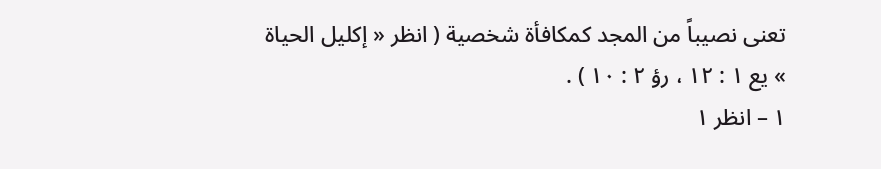تعنى نصيباً من المجد كمكافأة شخصية ( انظر « إكليل الحياة » يع ١ : ١٢ ، رؤ ٢ : ١٠ ) .
١ – انظر ١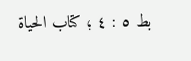بط ٥ : ٤ ؛ كتاب الحياة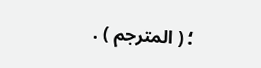؛ ( المترجم ) .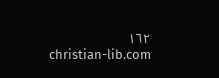١٦٢
christian-lib.com